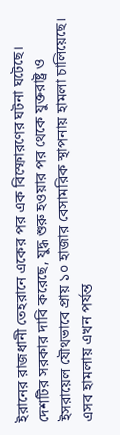ইরানের রাজধানী তেহরানে একের পর এক বিস্ফোরণের ঘটনা ঘটেছে। দেশটির সরকার দাবি করেছে, যুদ্ধ শুরু হওয়ার পর থেকে যুক্তরাষ্ট্র ও ইসরায়েল যৌথভাবে প্রায় ১০ হাজার বেসামরিক স্থাপনায় হামলা চালিয়েছে। এসব হামলায় এখন পর্যন্ত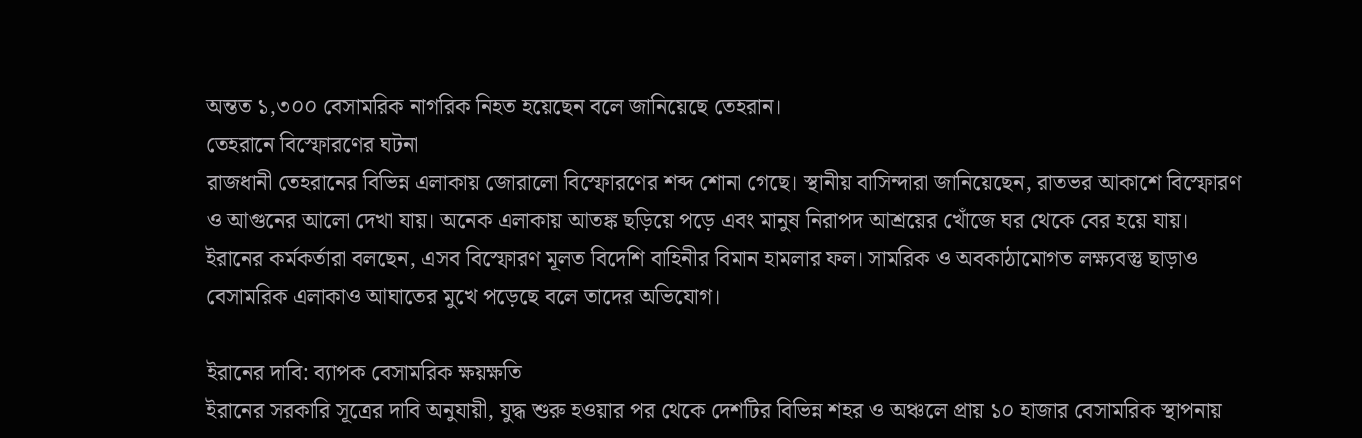অন্তত ১,৩০০ বেসামরিক নাগরিক নিহত হয়েছেন বলে জানিয়েছে তেহরান।
তেহরানে বিস্ফোরণের ঘটনা
রাজধানী তেহরানের বিভিন্ন এলাকায় জোরালো বিস্ফোরণের শব্দ শোনা গেছে। স্থানীয় বাসিন্দারা জানিয়েছেন, রাতভর আকাশে বিস্ফোরণ ও আগুনের আলো দেখা যায়। অনেক এলাকায় আতঙ্ক ছড়িয়ে পড়ে এবং মানুষ নিরাপদ আশ্রয়ের খোঁজে ঘর থেকে বের হয়ে যায়।
ইরানের কর্মকর্তারা বলছেন, এসব বিস্ফোরণ মূলত বিদেশি বাহিনীর বিমান হামলার ফল। সামরিক ও অবকাঠামোগত লক্ষ্যবস্তু ছাড়াও বেসামরিক এলাকাও আঘাতের মুখে পড়েছে বলে তাদের অভিযোগ।

ইরানের দাবি: ব্যাপক বেসামরিক ক্ষয়ক্ষতি
ইরানের সরকারি সূত্রের দাবি অনুযায়ী, যুদ্ধ শুরু হওয়ার পর থেকে দেশটির বিভিন্ন শহর ও অঞ্চলে প্রায় ১০ হাজার বেসামরিক স্থাপনায়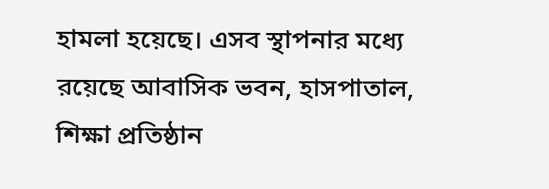হামলা হয়েছে। এসব স্থাপনার মধ্যে রয়েছে আবাসিক ভবন, হাসপাতাল, শিক্ষা প্রতিষ্ঠান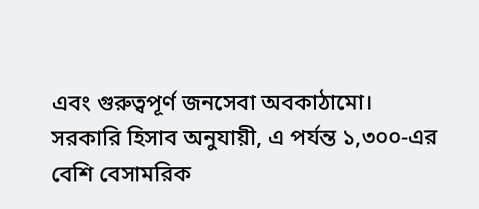এবং গুরুত্বপূর্ণ জনসেবা অবকাঠামো।
সরকারি হিসাব অনুযায়ী, এ পর্যন্ত ১,৩০০-এর বেশি বেসামরিক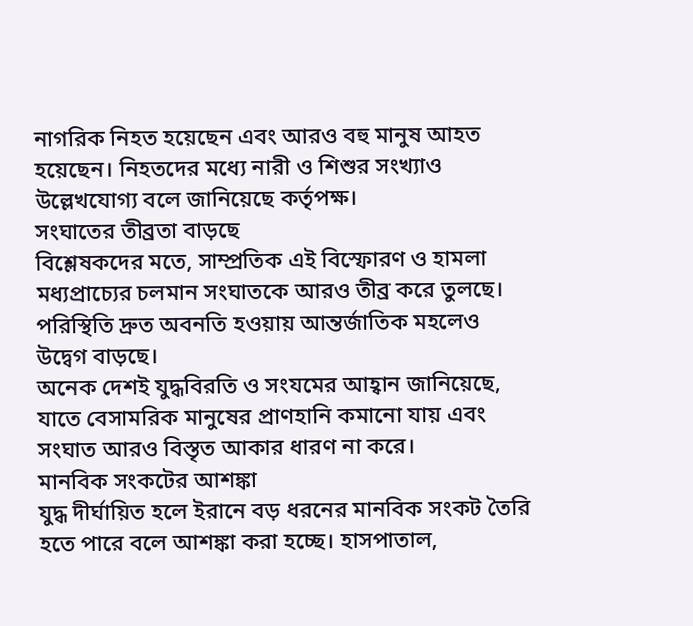নাগরিক নিহত হয়েছেন এবং আরও বহু মানুষ আহত হয়েছেন। নিহতদের মধ্যে নারী ও শিশুর সংখ্যাও উল্লেখযোগ্য বলে জানিয়েছে কর্তৃপক্ষ।
সংঘাতের তীব্রতা বাড়ছে
বিশ্লেষকদের মতে, সাম্প্রতিক এই বিস্ফোরণ ও হামলা মধ্যপ্রাচ্যের চলমান সংঘাতকে আরও তীব্র করে তুলছে। পরিস্থিতি দ্রুত অবনতি হওয়ায় আন্তর্জাতিক মহলেও উদ্বেগ বাড়ছে।
অনেক দেশই যুদ্ধবিরতি ও সংযমের আহ্বান জানিয়েছে, যাতে বেসামরিক মানুষের প্রাণহানি কমানো যায় এবং সংঘাত আরও বিস্তৃত আকার ধারণ না করে।
মানবিক সংকটের আশঙ্কা
যুদ্ধ দীর্ঘায়িত হলে ইরানে বড় ধরনের মানবিক সংকট তৈরি হতে পারে বলে আশঙ্কা করা হচ্ছে। হাসপাতাল,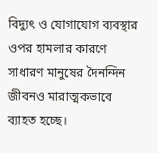বিদ্যুৎ ও যোগাযোগ ব্যবস্থার ওপর হামলার কারণে সাধারণ মানুষের দৈনন্দিন জীবনও মারাত্মকভাবে ব্যাহত হচ্ছে।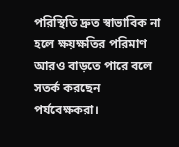পরিস্থিতি দ্রুত স্বাভাবিক না হলে ক্ষয়ক্ষতির পরিমাণ আরও বাড়তে পারে বলে সতর্ক করছেন পর্যবেক্ষকরা।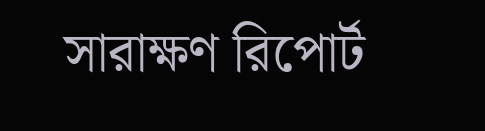সারাক্ষণ রিপোর্ট